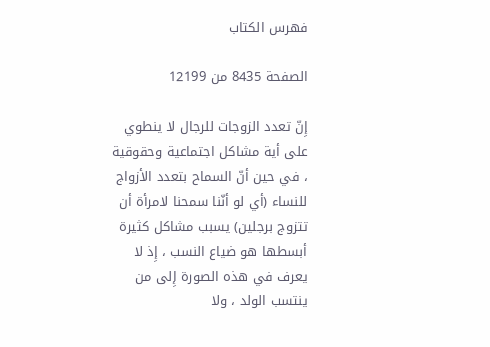فهرس الكتاب

الصفحة 8435 من 12199

إِنّ تعدد الزوجات للرجال لا ينطوي على أية مشاكل اجتماعية وحقوقية ، في حين أنّ السماح بتعدد الأزواج للنساء (أي لو أنّنا سمحنا لامرأة أن تتزوج برجلين) يسبب مشاكل كثيرة أبسطها هو ضياع النسب ، إِذ لا يعرف في هذه الصورة إِلى من ينتسب الولد ، ولا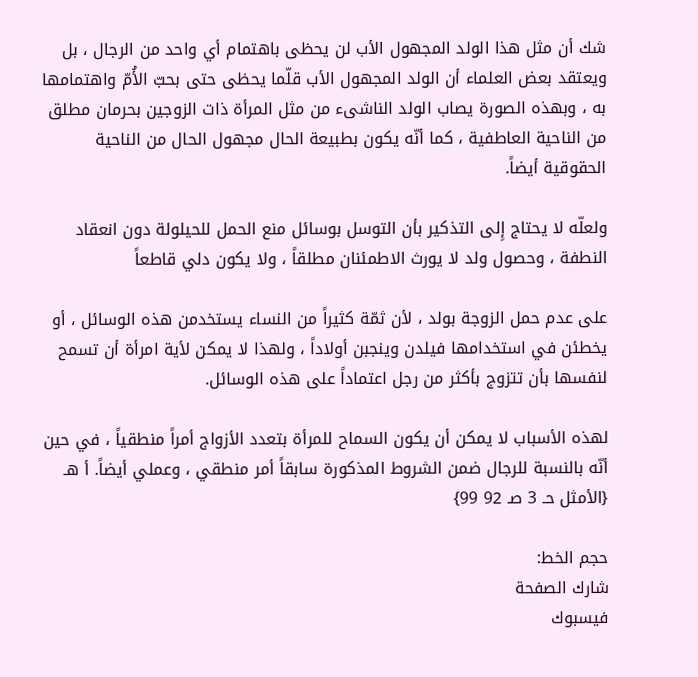شك أن مثل هذا الولد المجهول الأب لن يحظى باهتمام أي واحد من الرجال ، بل ويعتقد بعض العلماء أن الولد المجهول الأب قلّما يحظى حتى بحبّ الأُمّ واهتمامها به ، وبهذه الصورة يصاب الولد الناشىء من مثل المرأة ذات الزوجين بحرمان مطلق من الناحية العاطفية ، كما أنّه يكون بطبيعة الحال مجهول الحال من الناحية الحقوقية أيضاً.

ولعلّه لا يحتاج إِلى التذكير بأن التوسل بوسائل منع الحمل للحيلولة دون انعقاد النطفة ، وحصول ولد لا يورث الاطمئنان مطلقاً ، ولا يكون دلي قاطعاً

على عدم حمل الزوجة بولد ، لأن ثمّة كثيراً من النساء يستخدمن هذه الوسائل ، أو يخطئن في استخدامها فيلدن وينجبن أولاداً ، ولهذا لا يمكن لأية امرأة أن تسمح لنفسها بأن تتزوج بأكثر من رجل اعتماداً على هذه الوسائل.

لهذه الأسباب لا يمكن أن يكون السماح للمرأة بتعدد الأزواج أمراً منطقياً ، في حين أنّه بالنسبة للرجال ضمن الشروط المذكورة سابقاً أمر منطقي ، وعملي أيضاً. أ هـ {الأمثل حـ 3 صـ 92 99}

حجم الخط:
شارك الصفحة
فيسبوك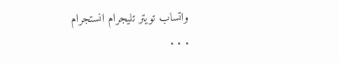واتساب تويتر تليجرام انستجرام
. . .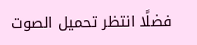فضلًا انتظر تحميل الصوت